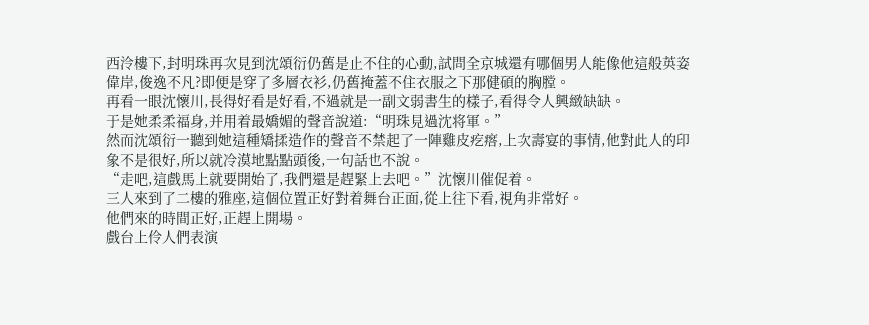西泠樓下,封明珠再次見到沈頌衍仍舊是止不住的心動,試問全京城還有哪個男人能像他這般英姿偉岸,俊逸不凡?即便是穿了多層衣衫,仍舊掩蓋不住衣服之下那健碩的胸膛。
再看一眼沈懷川,長得好看是好看,不過就是一副文弱書生的樣子,看得令人興緻缺缺。
于是她柔柔福身,并用着最嬌媚的聲音說道:“明珠見過沈将軍。”
然而沈頌衍一聽到她這種矯揉造作的聲音不禁起了一陣雞皮疙瘩,上次壽宴的事情,他對此人的印象不是很好,所以就冷漠地點點頭後,一句話也不說。
“走吧,這戲馬上就要開始了,我們還是趕緊上去吧。”沈懷川催促着。
三人來到了二樓的雅座,這個位置正好對着舞台正面,從上往下看,視角非常好。
他們來的時間正好,正趕上開場。
戲台上伶人們表演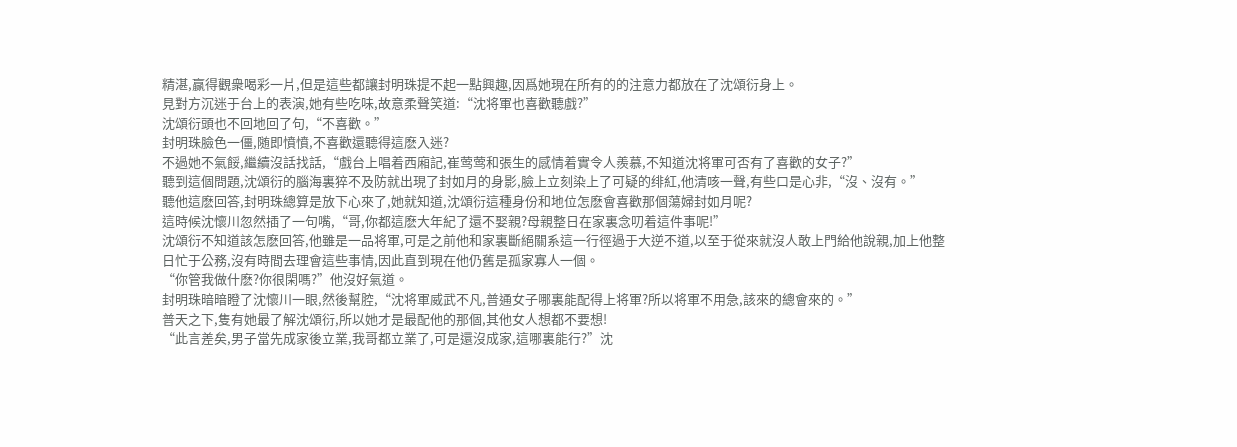精湛,赢得觀衆喝彩一片,但是這些都讓封明珠提不起一點興趣,因爲她現在所有的的注意力都放在了沈頌衍身上。
見對方沉迷于台上的表演,她有些吃味,故意柔聲笑道:“沈将軍也喜歡聽戲?”
沈頌衍頭也不回地回了句,“不喜歡。”
封明珠臉色一僵,随即憤憤,不喜歡還聽得這麽入迷?
不過她不氣餒,繼續沒話找話,“戲台上唱着西廂記,崔莺莺和張生的感情着實令人羨慕,不知道沈将軍可否有了喜歡的女子?”
聽到這個問題,沈頌衍的腦海裏猝不及防就出現了封如月的身影,臉上立刻染上了可疑的绯紅,他清咳一聲,有些口是心非,“沒、沒有。”
聽他這麽回答,封明珠總算是放下心來了,她就知道,沈頌衍這種身份和地位怎麽會喜歡那個蕩婦封如月呢?
這時候沈懷川忽然插了一句嘴,“哥,你都這麽大年紀了還不娶親?母親整日在家裏念叨着這件事呢!”
沈頌衍不知道該怎麽回答,他雖是一品将軍,可是之前他和家裏斷絕關系這一行徑過于大逆不道,以至于從來就沒人敢上門給他說親,加上他整日忙于公務,沒有時間去理會這些事情,因此直到現在他仍舊是孤家寡人一個。
“你管我做什麽?你很閑嗎?”他沒好氣道。
封明珠暗暗瞪了沈懷川一眼,然後幫腔,“沈将軍威武不凡,普通女子哪裏能配得上将軍?所以将軍不用急,該來的總會來的。”
普天之下,隻有她最了解沈頌衍,所以她才是最配他的那個,其他女人想都不要想!
“此言差矣,男子當先成家後立業,我哥都立業了,可是還沒成家,這哪裏能行?”沈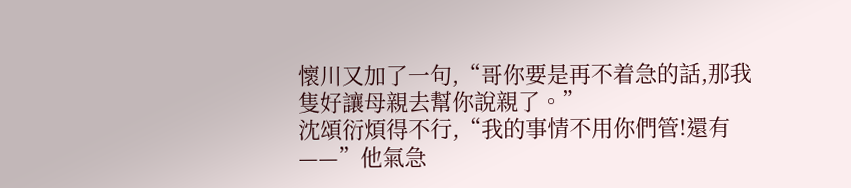懷川又加了一句,“哥你要是再不着急的話,那我隻好讓母親去幫你說親了。”
沈頌衍煩得不行,“我的事情不用你們管!還有——”他氣急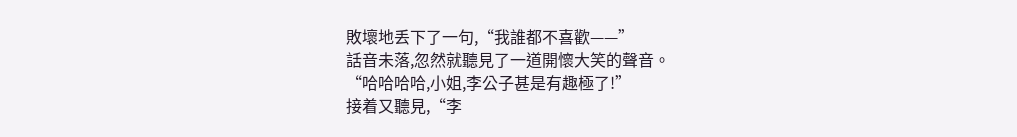敗壞地丢下了一句,“我誰都不喜歡——”
話音未落,忽然就聽見了一道開懷大笑的聲音。
“哈哈哈哈,小姐,李公子甚是有趣極了!”
接着又聽見,“李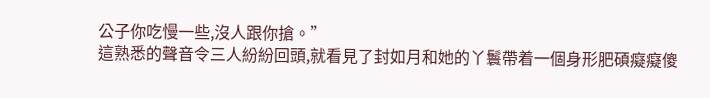公子你吃慢一些,沒人跟你搶。”
這熟悉的聲音令三人紛紛回頭,就看見了封如月和她的丫鬟帶着一個身形肥碩癡癡傻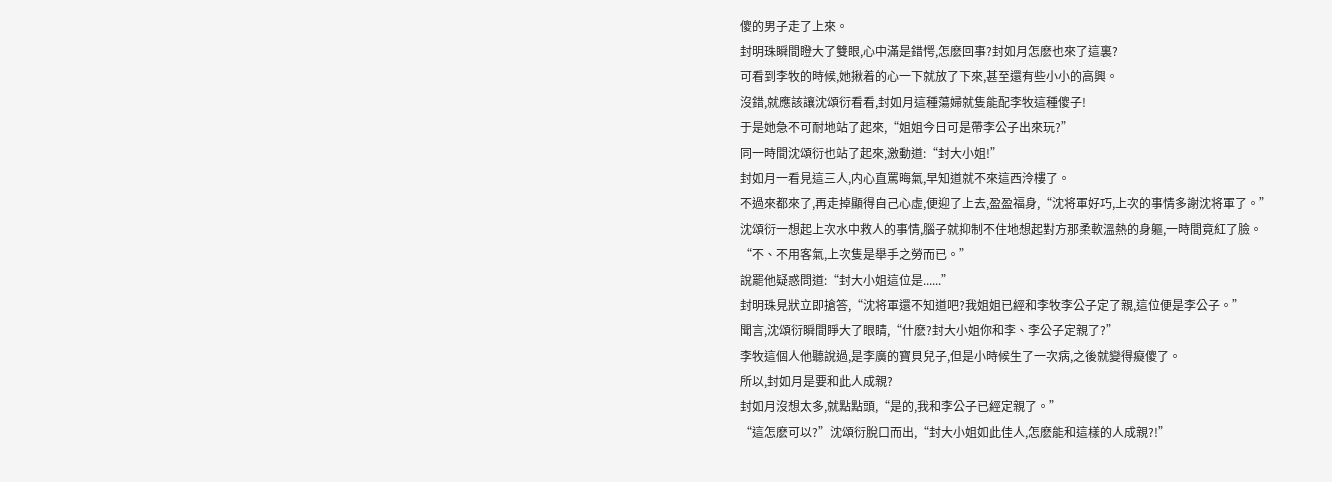傻的男子走了上來。
封明珠瞬間瞪大了雙眼,心中滿是錯愕,怎麽回事?封如月怎麽也來了這裏?
可看到李牧的時候,她揪着的心一下就放了下來,甚至還有些小小的高興。
沒錯,就應該讓沈頌衍看看,封如月這種蕩婦就隻能配李牧這種傻子!
于是她急不可耐地站了起來,“姐姐今日可是帶李公子出來玩?”
同一時間沈頌衍也站了起來,激動道:“封大小姐!”
封如月一看見這三人,内心直罵晦氣,早知道就不來這西泠樓了。
不過來都來了,再走掉顯得自己心虛,便迎了上去,盈盈福身,“沈将軍好巧,上次的事情多謝沈将軍了。”
沈頌衍一想起上次水中救人的事情,腦子就抑制不住地想起對方那柔軟溫熱的身軀,一時間竟紅了臉。
“不、不用客氣,上次隻是舉手之勞而已。”
說罷他疑惑問道:“封大小姐這位是......”
封明珠見狀立即搶答,“沈将軍還不知道吧?我姐姐已經和李牧李公子定了親,這位便是李公子。”
聞言,沈頌衍瞬間睜大了眼睛,“什麽?封大小姐你和李、李公子定親了?”
李牧這個人他聽說過,是李廣的寶貝兒子,但是小時候生了一次病,之後就變得癡傻了。
所以,封如月是要和此人成親?
封如月沒想太多,就點點頭,“是的,我和李公子已經定親了。”
“這怎麽可以?”沈頌衍脫口而出,“封大小姐如此佳人,怎麽能和這樣的人成親?!”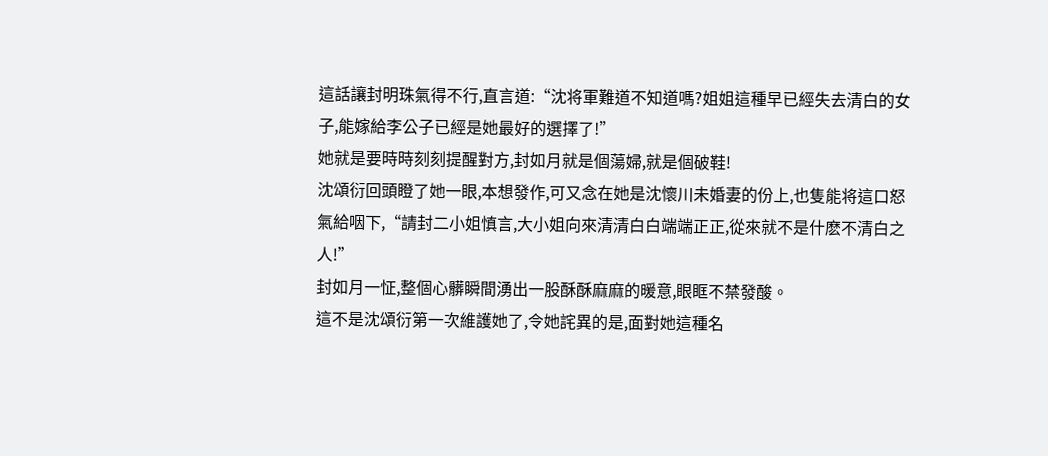這話讓封明珠氣得不行,直言道:“沈将軍難道不知道嗎?姐姐這種早已經失去清白的女子,能嫁給李公子已經是她最好的選擇了!”
她就是要時時刻刻提醒對方,封如月就是個蕩婦,就是個破鞋!
沈頌衍回頭瞪了她一眼,本想發作,可又念在她是沈懷川未婚妻的份上,也隻能将這口怒氣給咽下,“請封二小姐慎言,大小姐向來清清白白端端正正,從來就不是什麽不清白之人!”
封如月一怔,整個心髒瞬間湧出一股酥酥麻麻的暖意,眼眶不禁發酸。
這不是沈頌衍第一次維護她了,令她詫異的是,面對她這種名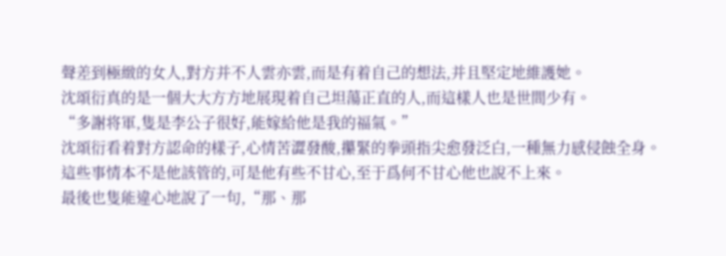聲差到極緻的女人,對方并不人雲亦雲,而是有着自己的想法,并且堅定地維護她。
沈頌衍真的是一個大大方方地展現着自己坦蕩正直的人,而這樣人也是世間少有。
“多謝将軍,隻是李公子很好,能嫁給他是我的福氣。”
沈頌衍看着對方認命的樣子,心情苦澀發酸,攥緊的拳頭指尖愈發泛白,一種無力感侵蝕全身。
這些事情本不是他該管的,可是他有些不甘心,至于爲何不甘心他也說不上來。
最後也隻能違心地說了一句,“那、那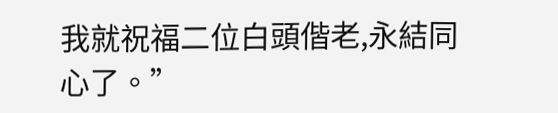我就祝福二位白頭偕老,永結同心了。”